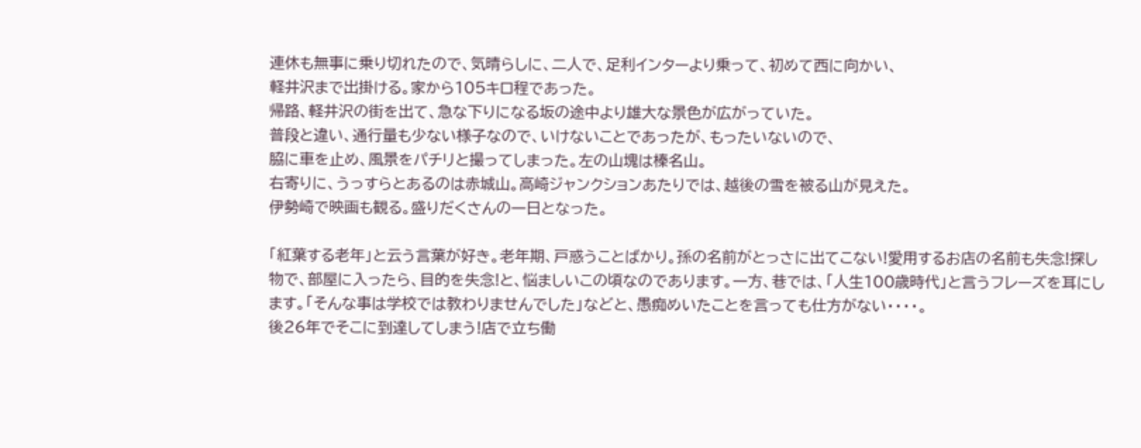連休も無事に乗り切れたので、気晴らしに、二人で、足利インターより乗って、初めて西に向かい、
軽井沢まで出掛ける。家から105キロ程であった。
帰路、軽井沢の街を出て、急な下りになる坂の途中より雄大な景色が広がっていた。
普段と違い、通行量も少ない様子なので、いけないことであったが、もったいないので、
脇に車を止め、風景をパチリと撮ってしまった。左の山塊は榛名山。
右寄りに、うっすらとあるのは赤城山。高崎ジャンクションあたりでは、越後の雪を被る山が見えた。
伊勢崎で映画も観る。盛りだくさんの一日となった。

「紅葉する老年」と云う言葉が好き。老年期、戸惑うことばかり。孫の名前がとっさに出てこない!愛用するお店の名前も失念!探し物で、部屋に入ったら、目的を失念!と、悩ましいこの頃なのであります。一方、巷では、「人生100歳時代」と言うフレーズを耳にします。「そんな事は学校では教わりませんでした」などと、愚痴めいたことを言っても仕方がない・・・・。
後26年でそこに到達してしまう!店で立ち働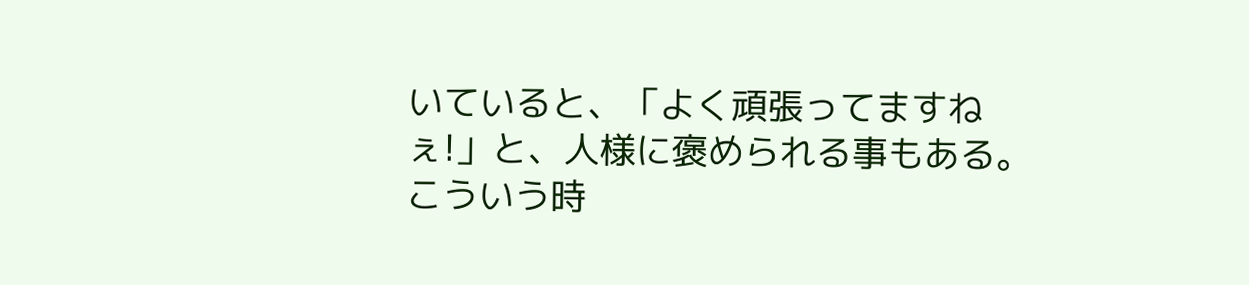いていると、「よく頑張ってますねぇ!」と、人様に褒められる事もある。こういう時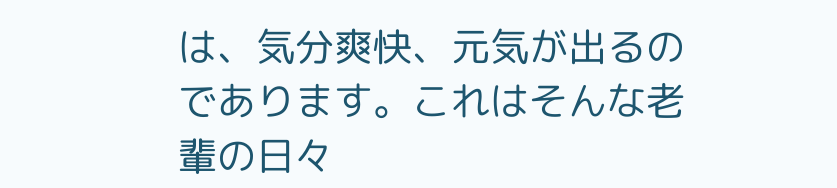は、気分爽快、元気が出るのであります。これはそんな老輩の日々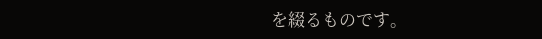を綴るものです。